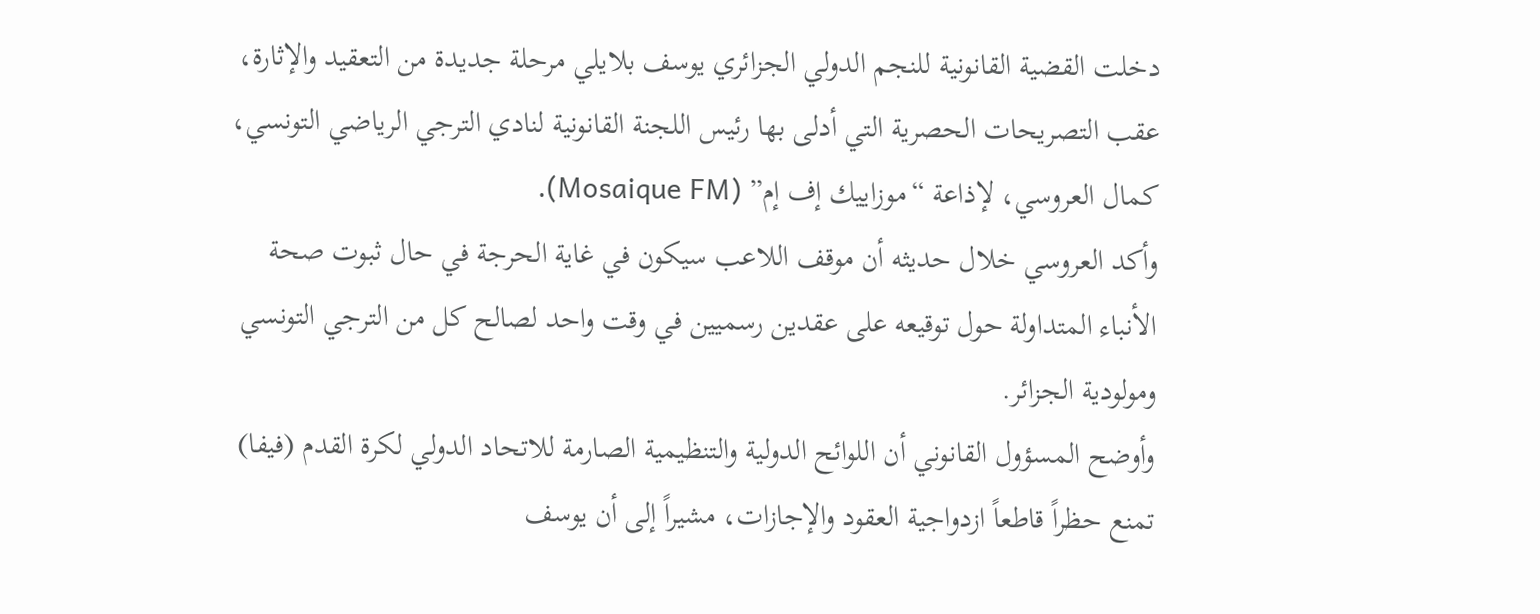دخلت القضية القانونية للنجم الدولي الجزائري يوسف بلايلي مرحلة جديدة من التعقيد والإثارة، عقب التصريحات الحصرية التي أدلى بها رئيس اللجنة القانونية لنادي الترجي الرياضي التونسي، كمال العروسي، لإذاعة “موزاييك إف إم” (Mosaique FM).
وأكد العروسي خلال حديثه أن موقف اللاعب سيكون في غاية الحرجة في حال ثبوت صحة الأنباء المتداولة حول توقيعه على عقدين رسميين في وقت واحد لصالح كل من الترجي التونسي ومولودية الجزائر.
وأوضح المسؤول القانوني أن اللوائح الدولية والتنظيمية الصارمة للاتحاد الدولي لكرة القدم (فيفا) تمنع حظراً قاطعاً ازدواجية العقود والإجازات، مشيراً إلى أن يوسف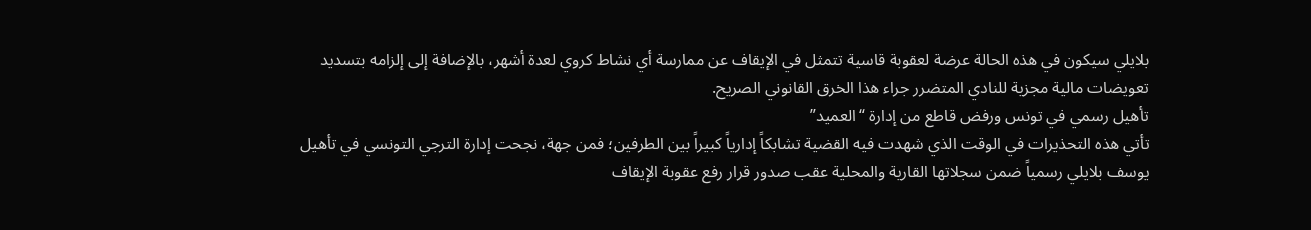بلايلي سيكون في هذه الحالة عرضة لعقوبة قاسية تتمثل في الإيقاف عن ممارسة أي نشاط كروي لعدة أشهر، بالإضافة إلى إلزامه بتسديد تعويضات مالية مجزية للنادي المتضرر جراء هذا الخرق القانوني الصريح.
تأهيل رسمي في تونس ورفض قاطع من إدارة “العميد”
تأتي هذه التحذيرات في الوقت الذي شهدت فيه القضية تشابكاً إدارياً كبيراً بين الطرفين؛ فمن جهة، نجحت إدارة الترجي التونسي في تأهيل يوسف بلايلي رسمياً ضمن سجلاتها القارية والمحلية عقب صدور قرار رفع عقوبة الإيقاف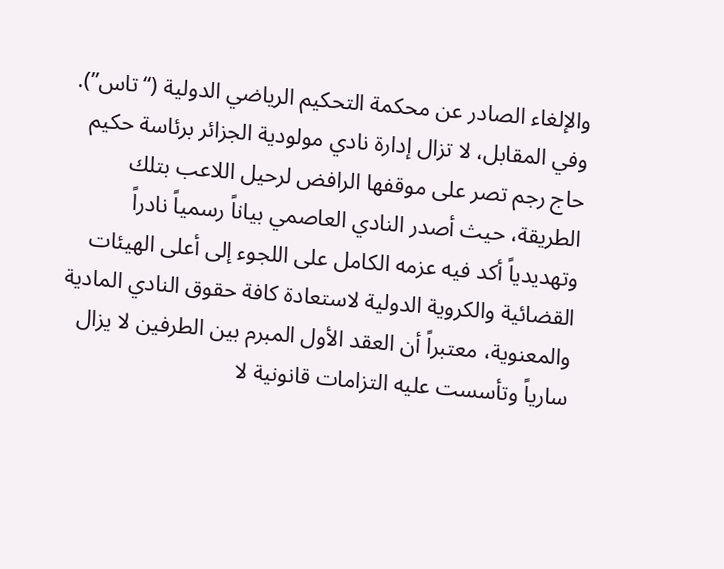والإلغاء الصادر عن محكمة التحكيم الرياضي الدولية (“تاس”).
وفي المقابل، لا تزال إدارة نادي مولودية الجزائر برئاسة حكيم حاج رجم تصر على موقفها الرافض لرحيل اللاعب بتلك الطريقة، حيث أصدر النادي العاصمي بياناً رسمياً نادراً وتهديدياً أكد فيه عزمه الكامل على اللجوء إلى أعلى الهيئات القضائية والكروية الدولية لاستعادة كافة حقوق النادي المادية والمعنوية، معتبراً أن العقد الأول المبرم بين الطرفين لا يزال سارياً وتأسست عليه التزامات قانونية لا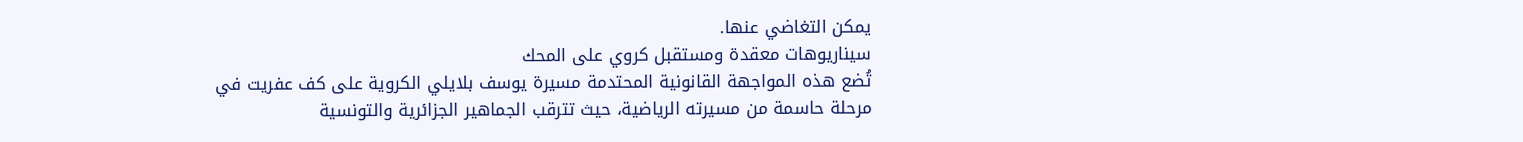يمكن التغاضي عنها.
سيناريوهات معقدة ومستقبل كروي على المحك
تُضع هذه المواجهة القانونية المحتدمة مسيرة يوسف بلايلي الكروية على كف عفريت في مرحلة حاسمة من مسيرته الرياضية، حيث تترقب الجماهير الجزائرية والتونسية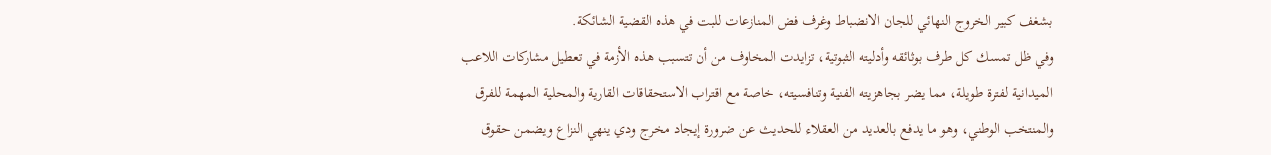بشغف كبير الخروج النهائي للجان الانضباط وغرف فض المنازعات للبت في هذه القضية الشائكة.
وفي ظل تمسك كل طرف بوثائقه وأدليته الثبوتية، تزايدت المخاوف من أن تتسبب هذه الأزمة في تعطيل مشاركات اللاعب الميدانية لفترة طويلة، مما يضر بجاهزيته الفنية وتنافسيته، خاصة مع اقتراب الاستحقاقات القارية والمحلية المهمة للفرق والمنتخب الوطني، وهو ما يدفع بالعديد من العقلاء للحديث عن ضرورة إيجاد مخرج ودي ينهي النزاع ويضمن حقوق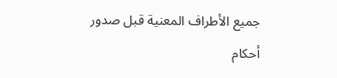جميع الأطراف المعنية قبل صدور أحكام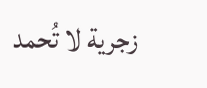زجرية لا تُحمد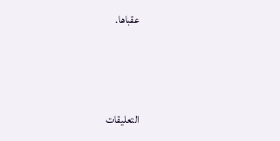عقباها.



التعليقات